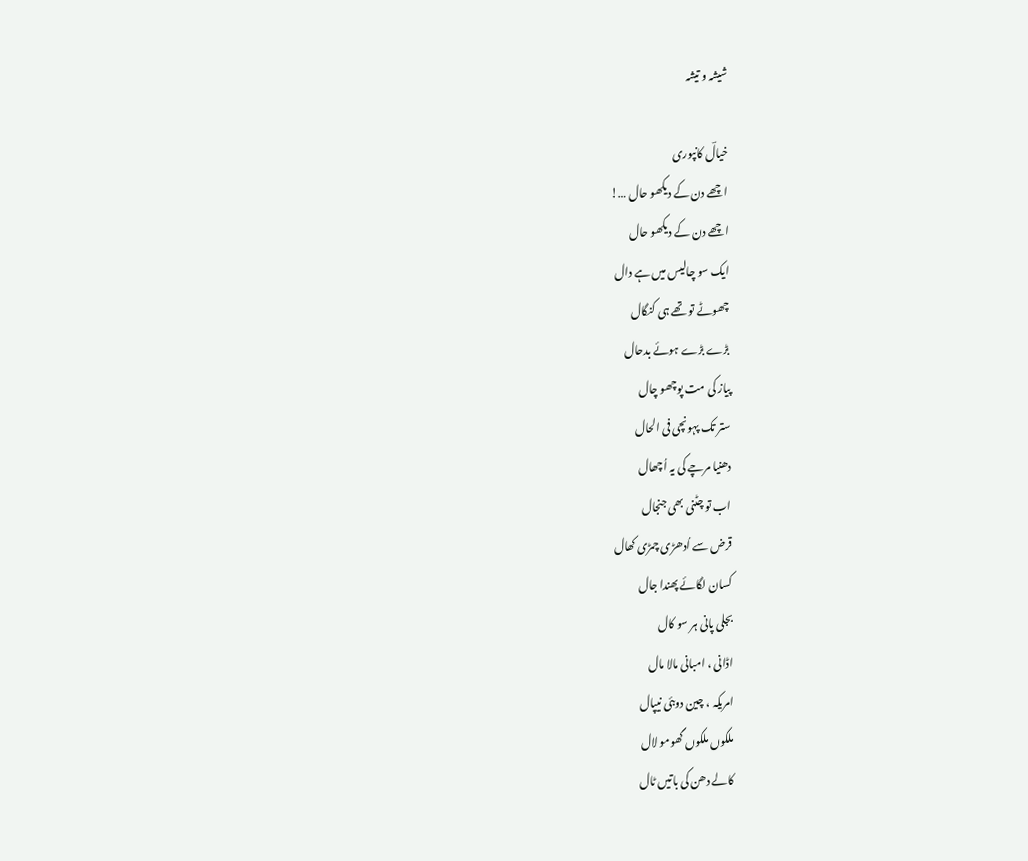شیشہ و تیشہ

خیالؔ کانپوری
اچھے دن کے دیکھو حال …!
اچھے دن کے دیکھو حال
ایک سو چالیس میں ہے دال
چھوٹے تو تھے ہی کنگال
بڑے بڑے ہوئے بدحال
پیاز کی مت پوچھو چال
ستر تک پہونچی فی الحال
دھنیا مرچے کی یہ اُچھال
اب تو چٹنی بھی جنجال
قرض سے اُدھڑی چمڑی کھال
کسان لگائے پھندا جال
بجلی پانی ہر سو کال
اڈانی ، امبانی مالا مال
امریکہ ، چین دوبئی نیپال
ملکوں ملکوں گھومو لال
کالے دھن کی باتیں ٹال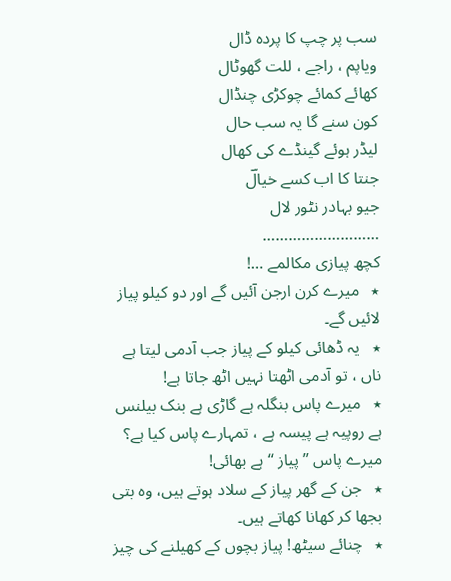سب پر چپ کا پردہ ڈال
ویاپم ، راجے ، للت گھوٹال
کھائے کمائے چوکڑی چنڈال
کون سنے گا یہ سب حال
لیڈر ہوئے گینڈے کی کھال
جنتا کا اب کسے خیالؔ
جیو بہادر نٹور لال
………………………
کچھ پیازی مکالمے …!
٭   میرے کرن ارجن آئیں گے اور دو کیلو پیاز لائیں گے۔
٭   یہ ڈھائی کیلو کے پیاز جب آدمی لیتا ہے ناں ، تو آدمی اٹھتا نہیں اٹھ جاتا ہے!
٭   میرے پاس بنگلہ ہے گاڑی ہے بنک بیلنس ہے روپیہ ہے پیسہ ہے ، تمہارے پاس کیا ہے؟
میرے پاس ’’پیاز ‘‘ہے بھائی!
٭   جن کے گھر پیاز کے سلاد ہوتے ہیں، وہ بتی بجھا کر کھانا کھاتے ہیں۔
٭   چنائے سیٹھ! پیاز بچوں کے کھیلنے کی چیز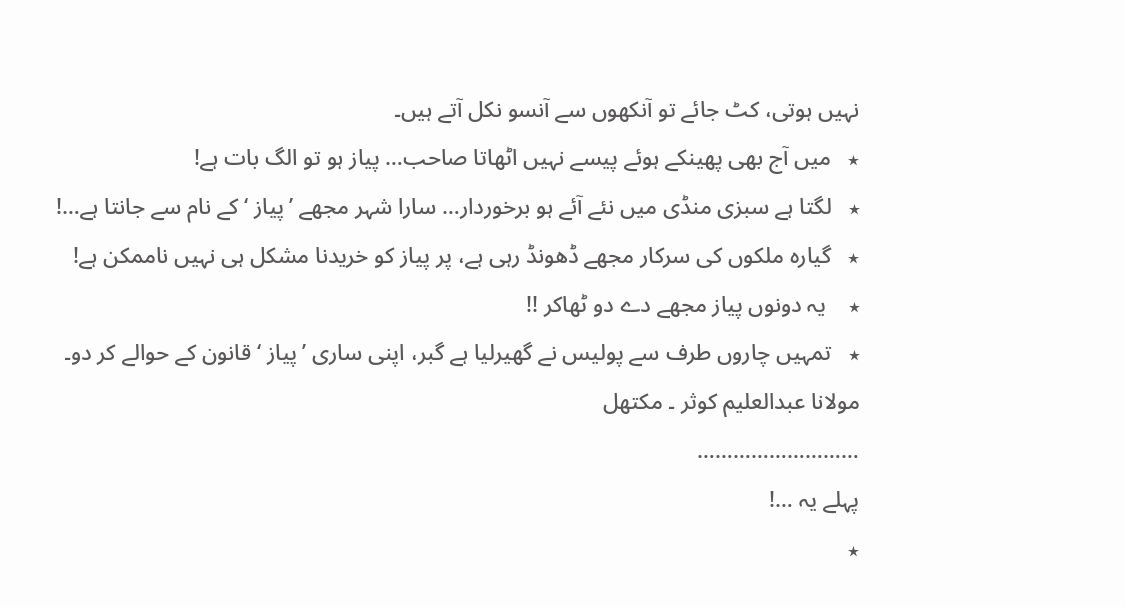نہیں ہوتی، کٹ جائے تو آنکھوں سے آنسو نکل آتے ہیں۔
٭   میں آج بھی پھینکے ہوئے پیسے نہیں اٹھاتا صاحب… پیاز ہو تو الگ بات ہے!
٭   لگتا ہے سبزی منڈی میں نئے آئے ہو برخوردار… سارا شہر مجھے ’پیاز ‘کے نام سے جانتا ہے…!
٭   گیارہ ملکوں کی سرکار مجھے ڈھونڈ رہی ہے، پر پیاز کو خریدنا مشکل ہی نہیں ناممکن ہے!
٭    یہ دونوں پیاز مجھے دے دو ٹھاکر !!
٭   تمہیں چاروں طرف سے پولیس نے گھیرلیا ہے گبر، اپنی ساری ’پیاز ‘قانون کے حوالے کر دو۔
مولانا عبدالعلیم کوثر ۔ مکتھل
………………………
پہلے یہ …!
٭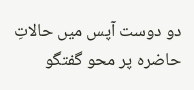دو دوست آپس میں حالاتِ حاضرہ پر محو گفتگو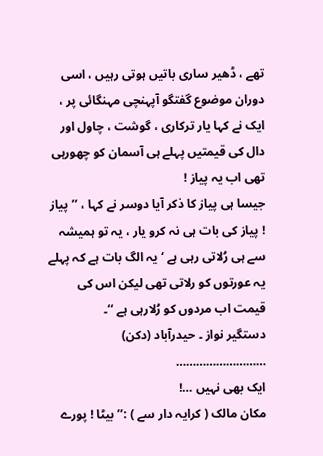تھے ، ڈھیر ساری باتیں ہوتی رہیں ، اسی دوران موضوع گفتگو آپہنچی مہنگائی پر ، ایک نے کہا یار ترکاری ، گوشت ، چاول اور دال کی قیمتیں پہلے ہی آسمان کو چھورہی تھی اب یہ پیاز !
جیسا ہی پیاز کا ذکر آیا دوسر نے کہا ، ’’پیاز ! پیاز کی بات ہی نہ کرو یار ، یہ تو ہمیشہ سے ہی رُلاتی رہی ہے ‘یہ الگ بات ہے کہ پہلے یہ عورتوں کو رلاتی تھی لیکن اس کی قیمت اب مردوں کو رُلارہی ہے ‘‘۔
دستگیر نواز ۔ حیدرآباد (دکن)
………………………
ایک بھی نہیں …!
مکان مالک ( کرایہ دار سے ) :’’ بیٹا ! پورے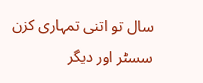سال تو اتنی تمہاری کزن سسٹر اور دیگر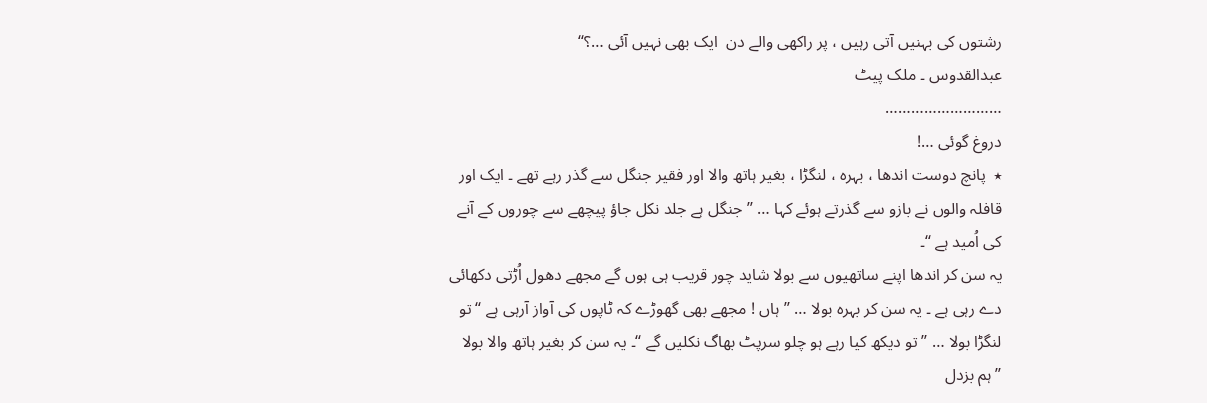رشتوں کی بہنیں آتی رہیں ، پر راکھی والے دن  ایک بھی نہیں آئی …؟‘‘
عبدالقدوس ۔ ملک پیٹ
………………………
دروغ گوئی …!
٭  پانچ دوست اندھا ، بہرہ ، لنگڑا ، بغیر ہاتھ والا اور فقیر جنگل سے گذر رہے تھے ۔ ایک اور قافلہ والوں نے بازو سے گذرتے ہوئے کہا … ’’جنگل ہے جلد نکل جاؤ پیچھے سے چوروں کے آنے کی اُمید ہے ‘‘۔
یہ سن کر اندھا اپنے ساتھیوں سے بولا شاید چور قریب ہی ہوں گے مجھے دھول اُڑتی دکھائی دے رہی ہے ۔ یہ سن کر بہرہ بولا … ’’ہاں ! مجھے بھی گھوڑے کہ ٹاپوں کی آواز آرہی ہے ‘‘ تو لنگڑا بولا … ’’تو دیکھ کیا رہے ہو چلو سرپٹ بھاگ نکلیں گے ‘‘۔ یہ سن کر بغیر ہاتھ والا بولا ’’ہم بزدل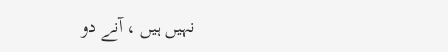نہیں ہیں ، آنے دو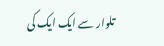تلوار سے ایک ایک کی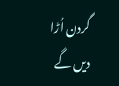گردن اُڑا دیں گے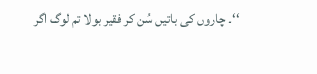‘‘۔ چاروں کی باتیں سُن کر فقیر بولا تم لوگ اگر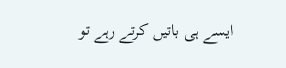ایسے ہی باتیں کرتے رہے تو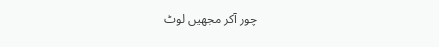چور آکر مجھیں لوٹ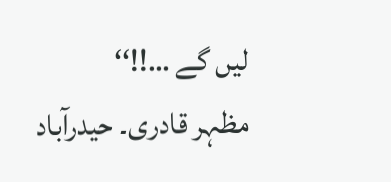لیں گے …!!‘‘
مظہر قادری۔ حیدرآباد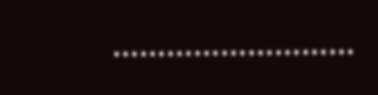………………………